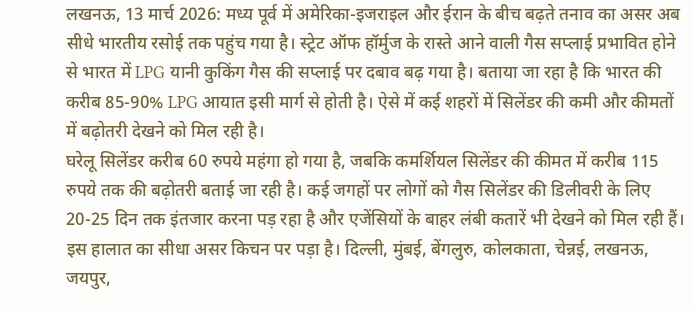लखनऊ, 13 मार्च 2026: मध्य पूर्व में अमेरिका-इजराइल और ईरान के बीच बढ़ते तनाव का असर अब सीधे भारतीय रसोई तक पहुंच गया है। स्ट्रेट ऑफ हॉर्मुज के रास्ते आने वाली गैस सप्लाई प्रभावित होने से भारत में LPG यानी कुकिंग गैस की सप्लाई पर दबाव बढ़ गया है। बताया जा रहा है कि भारत की करीब 85-90% LPG आयात इसी मार्ग से होती है। ऐसे में कई शहरों में सिलेंडर की कमी और कीमतों में बढ़ोतरी देखने को मिल रही है।
घरेलू सिलेंडर करीब 60 रुपये महंगा हो गया है, जबकि कमर्शियल सिलेंडर की कीमत में करीब 115 रुपये तक की बढ़ोतरी बताई जा रही है। कई जगहों पर लोगों को गैस सिलेंडर की डिलीवरी के लिए 20-25 दिन तक इंतजार करना पड़ रहा है और एजेंसियों के बाहर लंबी कतारें भी देखने को मिल रही हैं।
इस हालात का सीधा असर किचन पर पड़ा है। दिल्ली, मुंबई, बेंगलुरु, कोलकाता, चेन्नई, लखनऊ, जयपुर,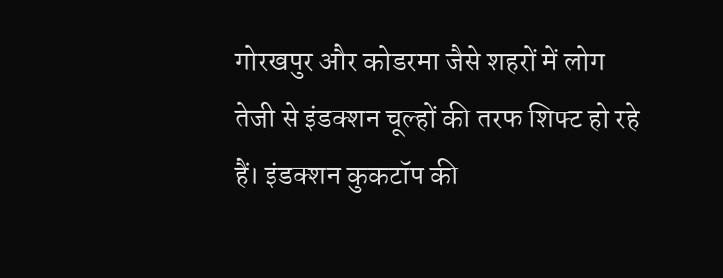गोरखपुर और कोडरमा जैसे शहरों में लोग तेजी से इंडक्शन चूल्हों की तरफ शिफ्ट हो रहे हैं। इंडक्शन कुकटॉप की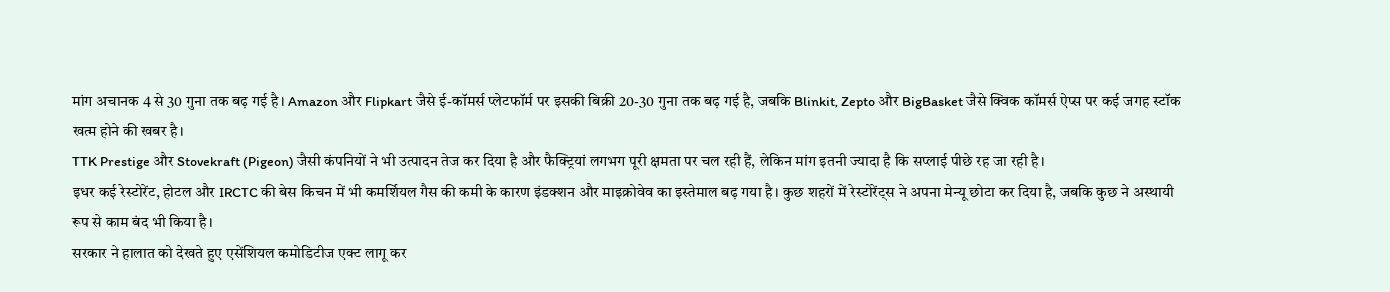मांग अचानक 4 से 30 गुना तक बढ़ गई है। Amazon और Flipkart जैसे ई-कॉमर्स प्लेटफॉर्म पर इसकी बिक्री 20-30 गुना तक बढ़ गई है, जबकि Blinkit, Zepto और BigBasket जैसे क्विक कॉमर्स ऐप्स पर कई जगह स्टॉक खत्म होने की खबर है।
TTK Prestige और Stovekraft (Pigeon) जैसी कंपनियों ने भी उत्पादन तेज कर दिया है और फैक्ट्रियां लगभग पूरी क्षमता पर चल रही हैं, लेकिन मांग इतनी ज्यादा है कि सप्लाई पीछे रह जा रही है।
इधर कई रेस्टोरेंट, होटल और IRCTC की बेस किचन में भी कमर्शियल गैस की कमी के कारण इंडक्शन और माइक्रोवेव का इस्तेमाल बढ़ गया है। कुछ शहरों में रेस्टोरेंट्स ने अपना मेन्यू छोटा कर दिया है, जबकि कुछ ने अस्थायी रूप से काम बंद भी किया है।
सरकार ने हालात को देखते हुए एसेंशियल कमोडिटीज एक्ट लागू कर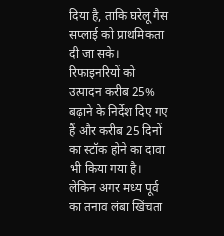दिया है, ताकि घरेलू गैस सप्लाई को प्राथमिकता दी जा सके। रिफाइनरियों को उत्पादन करीब 25% बढ़ाने के निर्देश दिए गए हैं और करीब 25 दिनों का स्टॉक होने का दावा भी किया गया है। लेकिन अगर मध्य पूर्व का तनाव लंबा खिंचता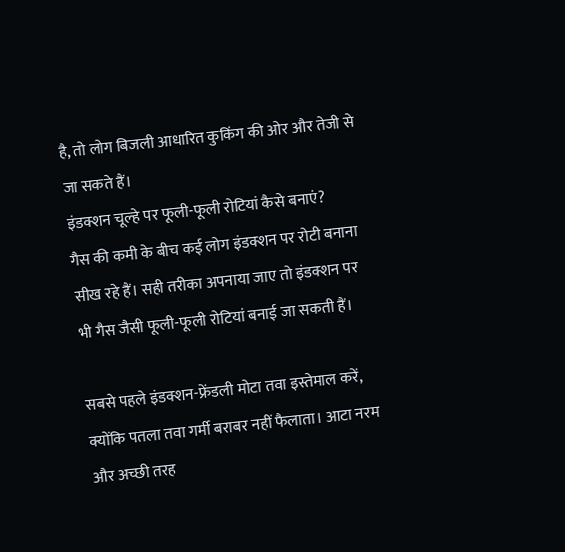है, तो लोग बिजली आधारित कुकिंग की ओर और तेजी से जा सकते हैं।
इंडक्शन चूल्हे पर फूली-फूली रोटियां कैसे बनाएं?
गैस की कमी के बीच कई लोग इंडक्शन पर रोटी बनाना सीख रहे हैं। सही तरीका अपनाया जाए तो इंडक्शन पर भी गैस जैसी फूली-फूली रोटियां बनाई जा सकती हैं।

सबसे पहले इंडक्शन-फ्रेंडली मोटा तवा इस्तेमाल करें, क्योंकि पतला तवा गर्मी बराबर नहीं फैलाता। आटा नरम और अच्छी तरह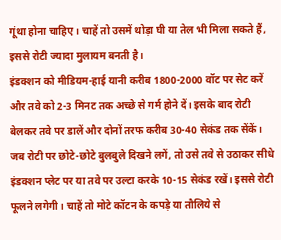गूंथा होना चाहिए। चाहें तो उसमें थोड़ा घी या तेल भी मिला सकते हैं, इससे रोटी ज्यादा मुलायम बनती है।
इंडक्शन को मीडियम-हाई यानी करीब 1800-2000 वॉट पर सेट करें और तवे को 2-3 मिनट तक अच्छे से गर्म होने दें। इसके बाद रोटी बेलकर तवे पर डालें और दोनों तरफ करीब 30-40 सेकंड तक सेंकें।
जब रोटी पर छोटे-छोटे बुलबुले दिखने लगें, तो उसे तवे से उठाकर सीधे इंडक्शन प्लेट पर या तवे पर उल्टा करके 10-15 सेकंड रखें। इससे रोटी फूलने लगेगी। चाहें तो मोटे कॉटन के कपड़े या तौलिये से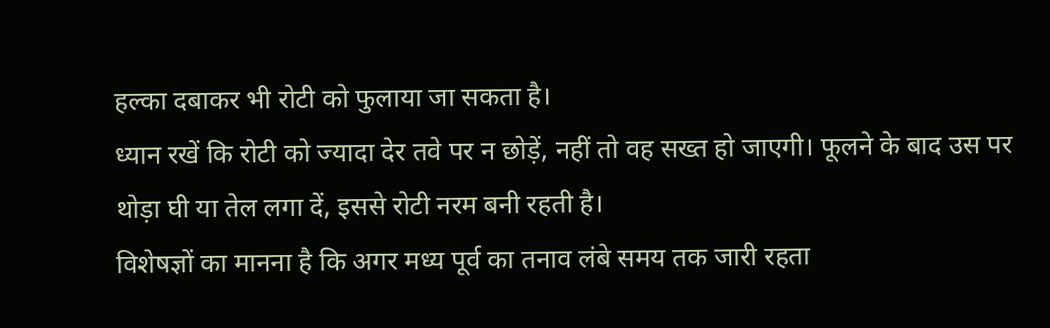हल्का दबाकर भी रोटी को फुलाया जा सकता है।
ध्यान रखें कि रोटी को ज्यादा देर तवे पर न छोड़ें, नहीं तो वह सख्त हो जाएगी। फूलने के बाद उस पर थोड़ा घी या तेल लगा दें, इससे रोटी नरम बनी रहती है।
विशेषज्ञों का मानना है कि अगर मध्य पूर्व का तनाव लंबे समय तक जारी रहता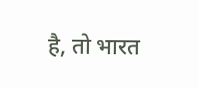है, तो भारत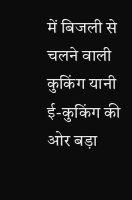में बिजली से चलने वाली कुकिंग यानी ई-कुकिंग की ओर बड़ा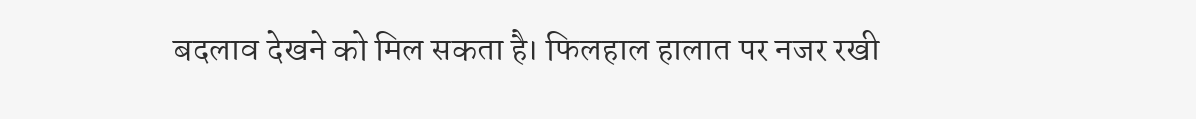बदलाव देखने को मिल सकता है। फिलहाल हालात पर नजर रखी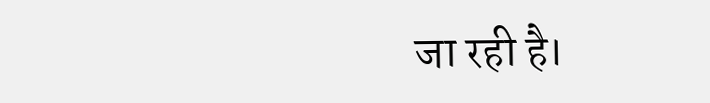जा रही है।